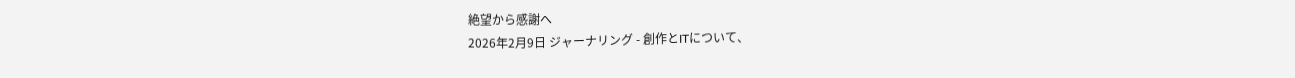絶望から感謝へ
2026年2月9日 ジャーナリング - 創作とITについて、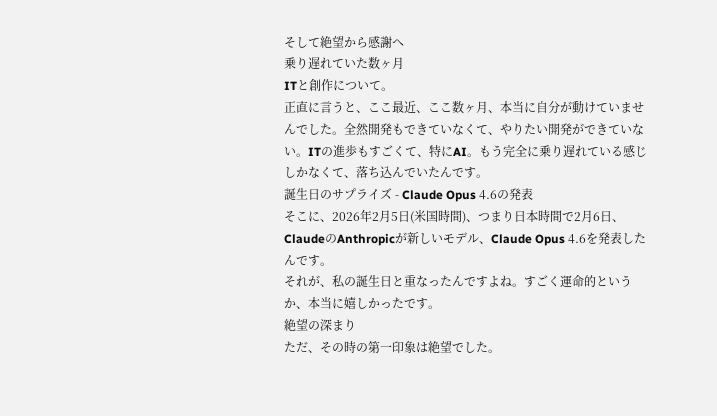そして絶望から感謝へ
乗り遅れていた数ヶ月
ITと創作について。
正直に言うと、ここ最近、ここ数ヶ月、本当に自分が動けていませんでした。全然開発もできていなくて、やりたい開発ができていない。ITの進歩もすごくて、特にAI。もう完全に乗り遅れている感じしかなくて、落ち込んでいたんです。
誕生日のサプライズ - Claude Opus 4.6の発表
そこに、2026年2月5日(米国時間)、つまり日本時間で2月6日、ClaudeのAnthropicが新しいモデル、Claude Opus 4.6を発表したんです。
それが、私の誕生日と重なったんですよね。すごく運命的というか、本当に嬉しかったです。
絶望の深まり
ただ、その時の第一印象は絶望でした。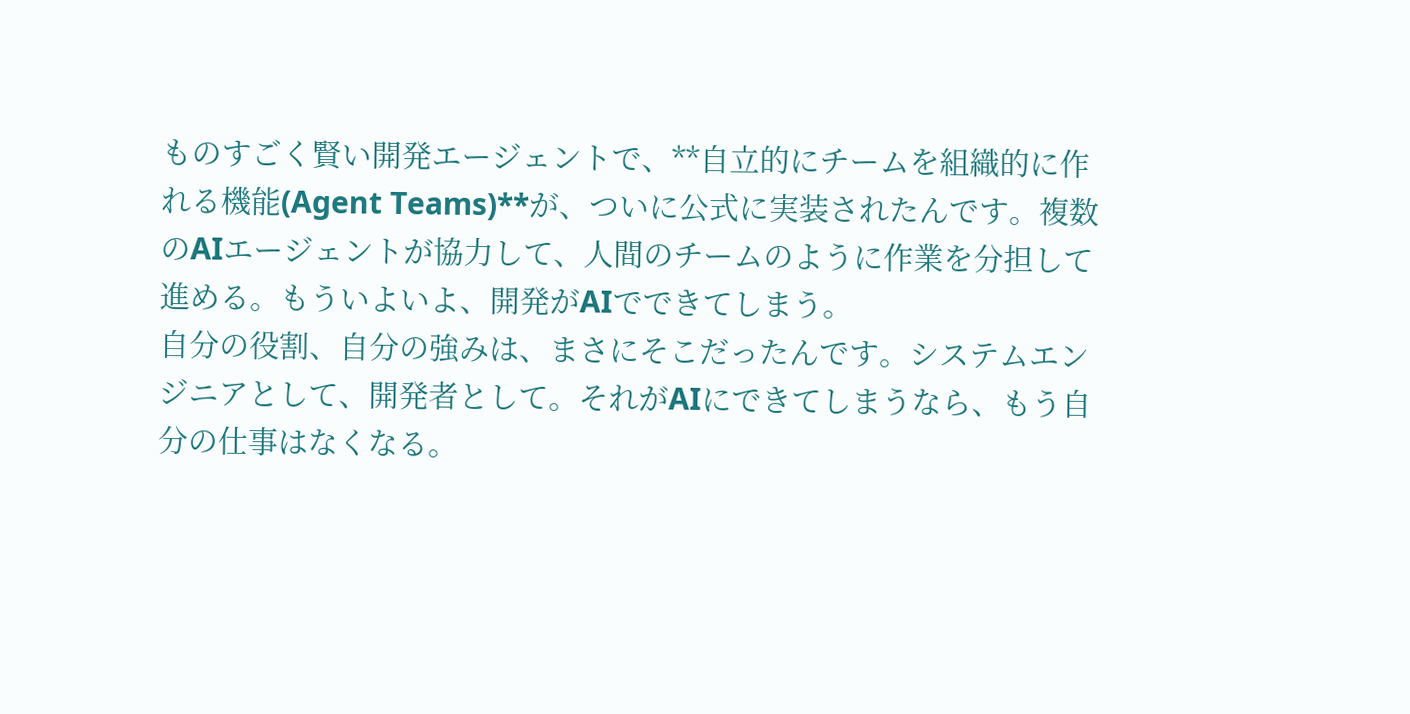ものすごく賢い開発エージェントで、**自立的にチームを組織的に作れる機能(Agent Teams)**が、ついに公式に実装されたんです。複数のAIエージェントが協力して、人間のチームのように作業を分担して進める。もういよいよ、開発がAIでできてしまう。
自分の役割、自分の強みは、まさにそこだったんです。システムエンジニアとして、開発者として。それがAIにできてしまうなら、もう自分の仕事はなくなる。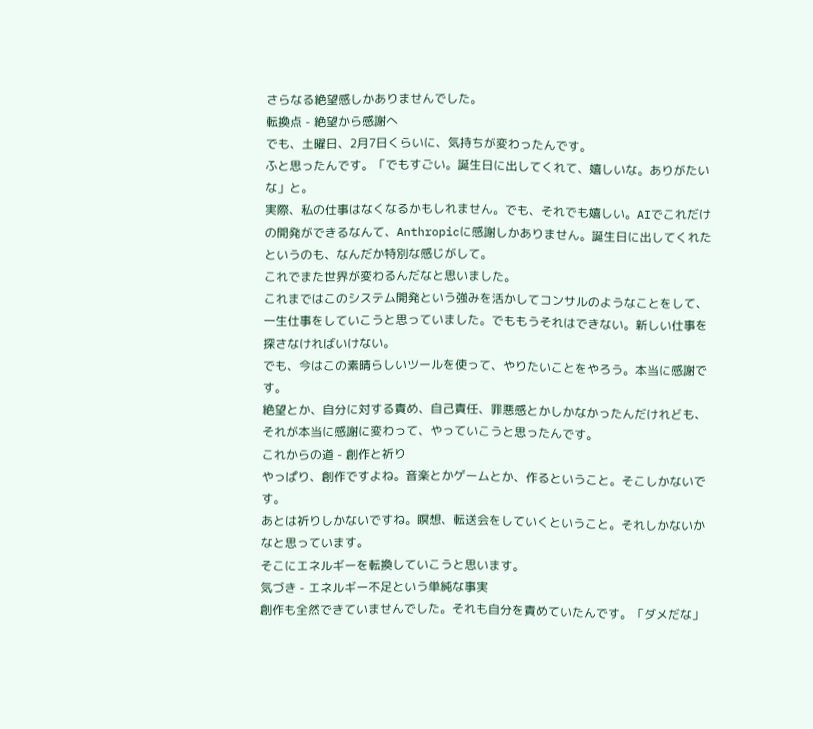さらなる絶望感しかありませんでした。
転換点 - 絶望から感謝へ
でも、土曜日、2月7日くらいに、気持ちが変わったんです。
ふと思ったんです。「でもすごい。誕生日に出してくれて、嬉しいな。ありがたいな」と。
実際、私の仕事はなくなるかもしれません。でも、それでも嬉しい。AIでこれだけの開発ができるなんて、Anthropicに感謝しかありません。誕生日に出してくれたというのも、なんだか特別な感じがして。
これでまた世界が変わるんだなと思いました。
これまではこのシステム開発という強みを活かしてコンサルのようなことをして、一生仕事をしていこうと思っていました。でももうそれはできない。新しい仕事を探さなければいけない。
でも、今はこの素晴らしいツールを使って、やりたいことをやろう。本当に感謝です。
絶望とか、自分に対する責め、自己責任、罪悪感とかしかなかったんだけれども、それが本当に感謝に変わって、やっていこうと思ったんです。
これからの道 - 創作と祈り
やっぱり、創作ですよね。音楽とかゲームとか、作るということ。そこしかないです。
あとは祈りしかないですね。瞑想、転送会をしていくということ。それしかないかなと思っています。
そこにエネルギーを転換していこうと思います。
気づき - エネルギー不足という単純な事実
創作も全然できていませんでした。それも自分を責めていたんです。「ダメだな」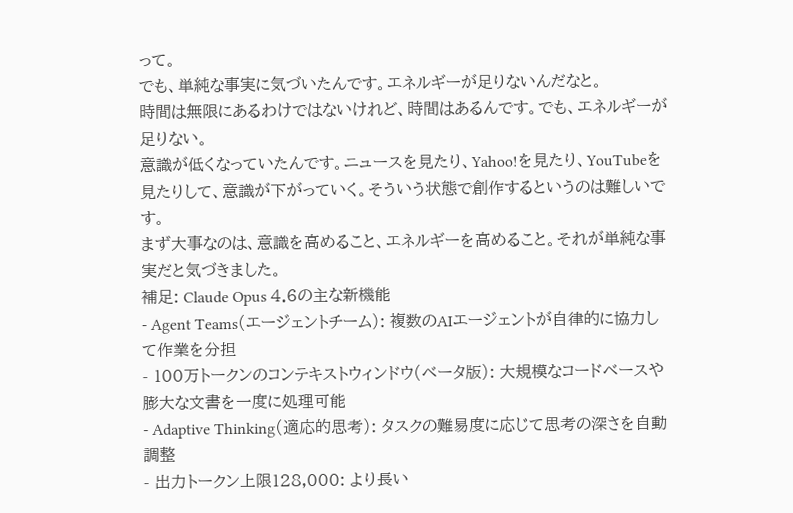って。
でも、単純な事実に気づいたんです。エネルギーが足りないんだなと。
時間は無限にあるわけではないけれど、時間はあるんです。でも、エネルギーが足りない。
意識が低くなっていたんです。ニュースを見たり、Yahoo!を見たり、YouTubeを見たりして、意識が下がっていく。そういう状態で創作するというのは難しいです。
まず大事なのは、意識を高めること、エネルギーを高めること。それが単純な事実だと気づきました。
補足: Claude Opus 4.6の主な新機能
- Agent Teams(エージェントチーム): 複数のAIエージェントが自律的に協力して作業を分担
- 100万トークンのコンテキストウィンドウ(ベータ版): 大規模なコードベースや膨大な文書を一度に処理可能
- Adaptive Thinking(適応的思考): タスクの難易度に応じて思考の深さを自動調整
- 出力トークン上限128,000: より長い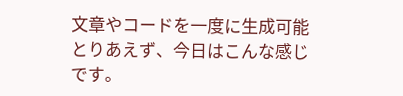文章やコードを一度に生成可能
とりあえず、今日はこんな感じです。